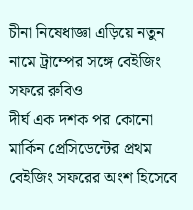চীনা নিষেধাজ্ঞা এড়িয়ে নতুন নামে ট্রাম্পের সঙ্গে বেইজিং সফরে রুবিও
দীর্ঘ এক দশক পর কোনো মার্কিন প্রেসিডেন্টের প্রথম বেইজিং সফরের অংশ হিসেবে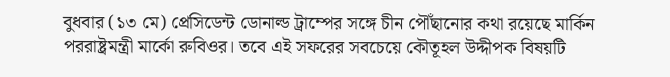বুধবার (১৩ মে) প্রেসিডেন্ট ডোনাল্ড ট্রাম্পের সঙ্গে চীন পৌঁছানোর কথা রয়েছে মার্কিন পররাষ্ট্রমন্ত্রী মার্কো রুবিওর। তবে এই সফরের সবচেয়ে কৌতূহল উদ্দীপক বিষয়টি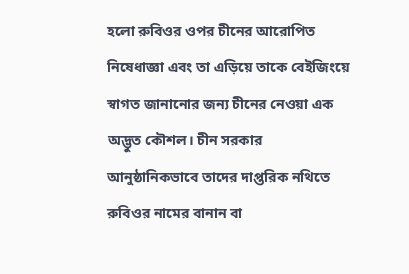হলো রুবিওর ওপর চীনের আরোপিত নিষেধাজ্ঞা এবং তা এড়িয়ে তাকে বেইজিংয়ে স্বাগত জানানোর জন্য চীনের নেওয়া এক অদ্ভুত কৌশল। চীন সরকার আনুষ্ঠানিকভাবে তাদের দাপ্তরিক নথিতে রুবিওর নামের বানান বা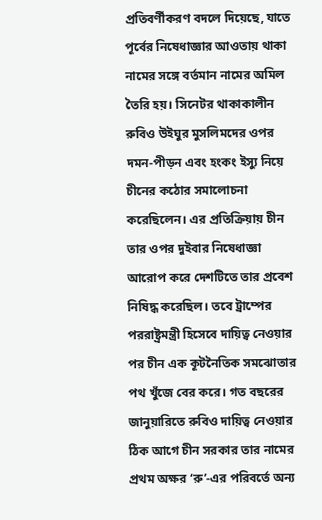প্রতিবর্ণীকরণ বদলে দিয়েছে, যাতে পূর্বের নিষেধাজ্ঞার আওতায় থাকা নামের সঙ্গে বর্তমান নামের অমিল তৈরি হয়। সিনেটর থাকাকালীন রুবিও উইঘুর মুসলিমদের ওপর দমন-পীড়ন এবং হংকং ইস্যু নিয়ে চীনের কঠোর সমালোচনা করেছিলেন। এর প্রতিক্রিয়ায় চীন তার ওপর দুইবার নিষেধাজ্ঞা আরোপ করে দেশটিতে তার প্রবেশ নিষিদ্ধ করেছিল। তবে ট্রাম্পের পররাষ্ট্রমন্ত্রী হিসেবে দায়িত্ব নেওয়ার পর চীন এক কূটনৈতিক সমঝোতার পথ খুঁজে বের করে। গত বছরের জানুয়ারিতে রুবিও দায়িত্ব নেওয়ার ঠিক আগে চীন সরকার তার নামের প্রথম অক্ষর ‘রু’-এর পরিবর্তে অন্য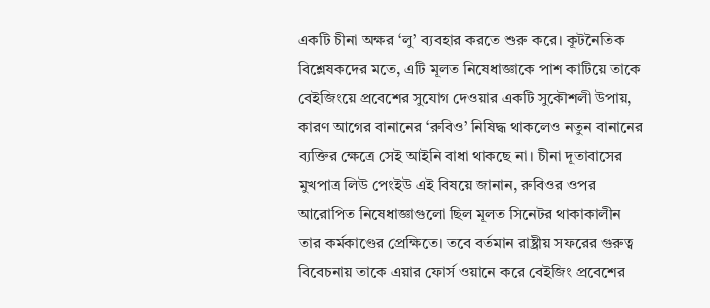একটি চীনা অক্ষর ‘লু’ ব্যবহার করতে শুরু করে। কূটনৈতিক বিশ্লেষকদের মতে, এটি মূলত নিষেধাজ্ঞাকে পাশ কাটিয়ে তাকে বেইজিংয়ে প্রবেশের সুযোগ দেওয়ার একটি সুকৌশলী উপায়, কারণ আগের বানানের ‘রুবিও’ নিষিদ্ধ থাকলেও নতুন বানানের ব্যক্তির ক্ষেত্রে সেই আইনি বাধা থাকছে না। চীনা দূতাবাসের মুখপাত্র লিউ পেংইউ এই বিষয়ে জানান, রুবিওর ওপর আরোপিত নিষেধাজ্ঞাগুলো ছিল মূলত সিনেটর থাকাকালীন তার কর্মকাণ্ডের প্রেক্ষিতে। তবে বর্তমান রাষ্ট্রীয় সফরের গুরুত্ব বিবেচনায় তাকে এয়ার ফোর্স ওয়ানে করে বেইজিং প্রবেশের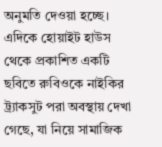অনুমতি দেওয়া হচ্ছে। এদিকে হোয়াইট হাউস থেকে প্রকাশিত একটি ছবিতে রুবিওকে নাইকির ট্র্যাকসুট পরা অবস্থায় দেখা গেছে, যা নিয়ে সামাজিক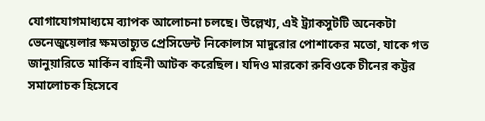যোগাযোগমাধ্যমে ব্যাপক আলোচনা চলছে। উল্লেখ্য, এই ট্র্যাকসুটটি অনেকটা ভেনেজুয়েলার ক্ষমতাচ্যুত প্রেসিডেন্ট নিকোলাস মাদুরোর পোশাকের মতো, যাকে গত জানুয়ারিতে মার্কিন বাহিনী আটক করেছিল। যদিও মারকো রুবিওকে চীনের কট্টর সমালোচক হিসেবে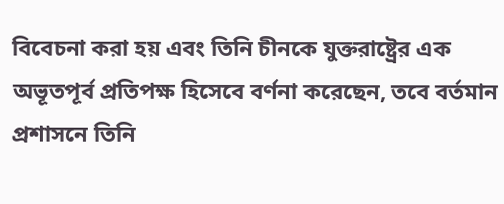বিবেচনা করা হয় এবং তিনি চীনকে যুক্তরাষ্ট্রের এক অভূতপূর্ব প্রতিপক্ষ হিসেবে বর্ণনা করেছেন, তবে বর্তমান প্রশাসনে তিনি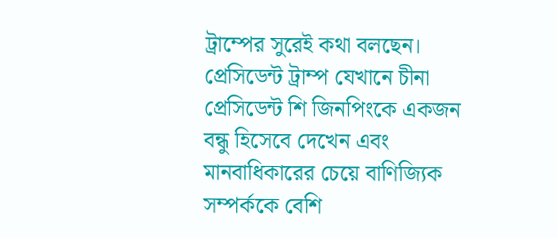ট্রাম্পের সুরেই কথা বলছেন। প্রেসিডেন্ট ট্রাম্প যেখানে চীনা প্রেসিডেন্ট শি জিনপিংকে একজন বন্ধু হিসেবে দেখেন এবং মানবাধিকারের চেয়ে বাণিজ্যিক সম্পর্ককে বেশি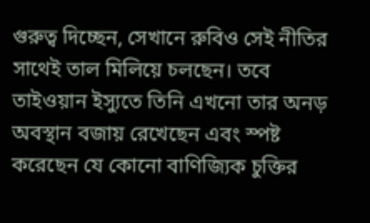গুরুত্ব দিচ্ছেন, সেখানে রুবিও সেই নীতির সাথেই তাল মিলিয়ে চলছেন। তবে তাইওয়ান ইস্যুতে তিনি এখনো তার অনড় অবস্থান বজায় রেখেছেন এবং স্পষ্ট করেছেন যে কোনো বাণিজ্যিক চুক্তির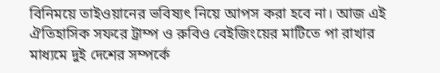বিনিময়ে তাইওয়ানের ভবিষ্যৎ নিয়ে আপস করা হবে না। আজ এই ঐতিহাসিক সফরে ট্রাম্প ও রুবিও বেইজিংয়ের মাটিতে পা রাখার মাধ্যমে দুই দেশের সম্পর্কে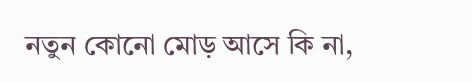নতুন কোনো মোড় আসে কি না,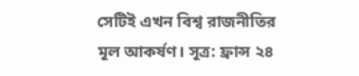সেটিই এখন বিশ্ব রাজনীতির মূল আকর্ষণ। সূত্র: ফ্রান্স ২৪